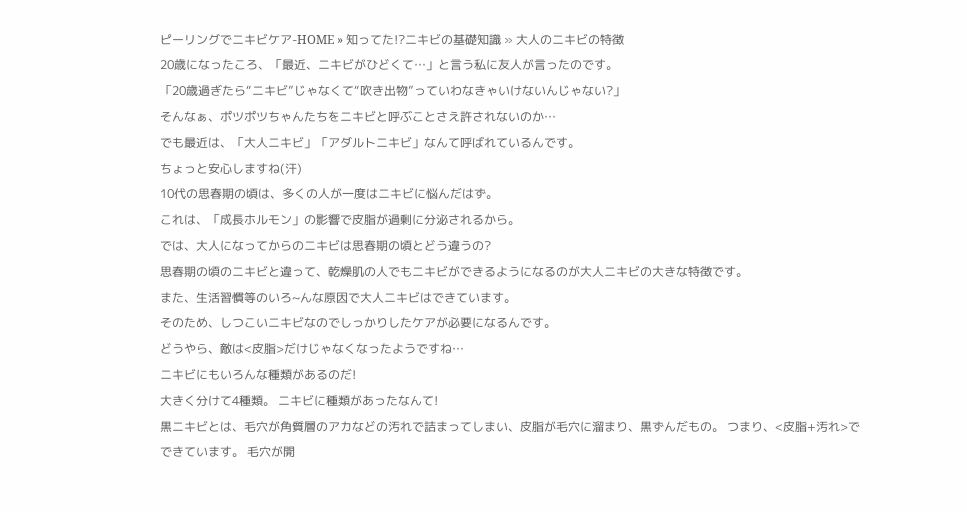ピーリングでニキビケア-HOME » 知ってた!?ニキビの基礎知識 » 大人のニキビの特徴
20歳になったころ、「最近、ニキビがひどくて…」と言う私に友人が言ったのです。
「20歳過ぎたら“ニキビ”じゃなくて“吹き出物”っていわなきゃいけないんじゃない?」
そんなぁ、ポツポツちゃんたちをニキビと呼ぶことさえ許されないのか…
でも最近は、「大人ニキビ」「アダルトニキビ」なんて呼ばれているんです。
ちょっと安心しますね(汗)
10代の思春期の頃は、多くの人が一度はニキビに悩んだはず。
これは、「成長ホルモン」の影響で皮脂が過剰に分泌されるから。
では、大人になってからのニキビは思春期の頃とどう違うの?
思春期の頃のニキビと違って、乾燥肌の人でもニキビができるようになるのが大人ニキビの大きな特徴です。
また、生活習慣等のいろ~んな原因で大人ニキビはできています。
そのため、しつこいニキビなのでしっかりしたケアが必要になるんです。
どうやら、敵は<皮脂>だけじゃなくなったようですね…
ニキビにもいろんな種類があるのだ!
大きく分けて4種類。 ニキビに種類があったなんて!
黒ニキビとは、毛穴が角質層のアカなどの汚れで詰まってしまい、皮脂が毛穴に溜まり、黒ずんだもの。 つまり、<皮脂+汚れ>でできています。 毛穴が開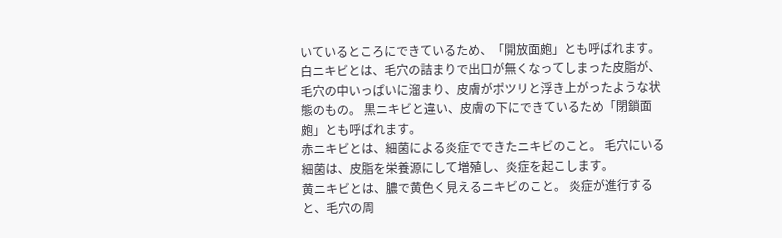いているところにできているため、「開放面皰」とも呼ばれます。
白ニキビとは、毛穴の詰まりで出口が無くなってしまった皮脂が、毛穴の中いっぱいに溜まり、皮膚がポツリと浮き上がったような状態のもの。 黒ニキビと違い、皮膚の下にできているため「閉鎖面皰」とも呼ばれます。
赤ニキビとは、細菌による炎症でできたニキビのこと。 毛穴にいる細菌は、皮脂を栄養源にして増殖し、炎症を起こします。
黄ニキビとは、膿で黄色く見えるニキビのこと。 炎症が進行すると、毛穴の周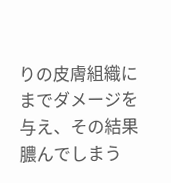りの皮膚組織にまでダメージを与え、その結果膿んでしまう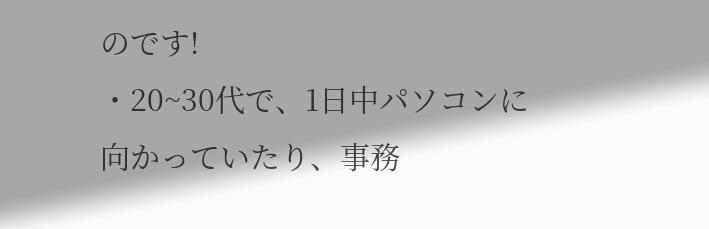のです!
・20~30代で、1日中パソコンに向かっていたり、事務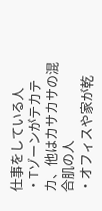仕事をしている人
・Tゾーンがテカテカ、他はカサカサの混合肌の人
・オフィスや家が乾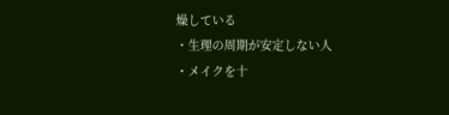燥している
・生理の周期が安定しない人
・メイクを十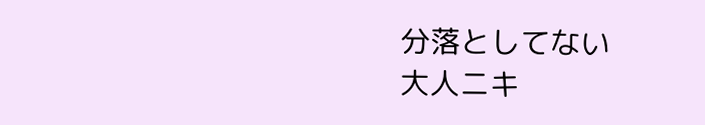分落としてない
大人ニキ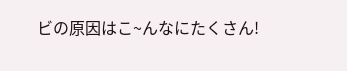ビの原因はこ~んなにたくさん!